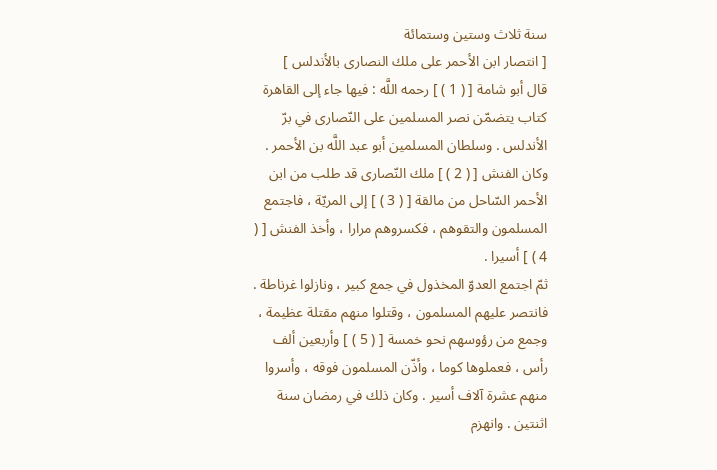سنة ثلاث وستين وستمائة
[ انتصار ابن الأحمر على ملك النصارى بالأندلس ]
قال أبو شامة [ ( 1 ) ] رحمه اللَّه : فيها جاء إلى القاهرة كتاب يتضمّن نصر المسلمين على النّصارى في برّ الأندلس . وسلطان المسلمين أبو عبد اللَّه بن الأحمر .
وكان الفنش [ ( 2 ) ] ملك النّصارى قد طلب من ابن الأحمر السّاحل من مالقة [ ( 3 ) ] إلى المريّة ، فاجتمع المسلمون والتقوهم ، فكسروهم مرارا ، وأخذ الفنش [ ( 4 ) ] أسيرا .
ثمّ اجتمع العدوّ المخذول في جمع كبير ، ونازلوا غرناطة .
فانتصر عليهم المسلمون ، وقتلوا منهم مقتلة عظيمة ، وجمع من رؤوسهم نحو خمسة [ ( 5 ) ] وأربعين ألف رأس ، فعملوها كوما ، وأذّن المسلمون فوقه ، وأسروا منهم عشرة آلاف أسير . وكان ذلك في رمضان سنة اثنتين . وانهزم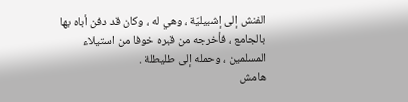الفنش إلى إشبيليّة ، وهي له ، وكان قد دفن أباه بها بالجامع ، فأخرجه من قبره خوفا من استيلاء المسلمين ، وحمله إلى طليطلة .
هامش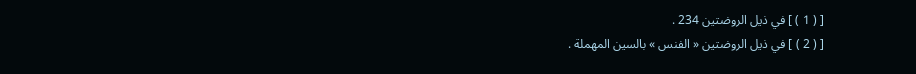[ ( 1 ) ] في ذيل الروضتين 234 .
[ ( 2 ) ] في ذيل الروضتين « الفنس » بالسين المهملة .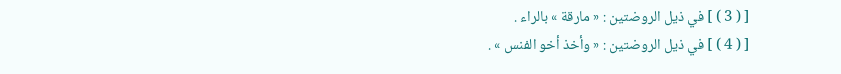[ ( 3 ) ] في ذيل الروضتين : « مارقة » بالراء .
[ ( 4 ) ] في ذيل الروضتين : « وأخذ أخو الفنس » .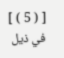[ ( 5 ) ] في ذيل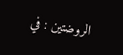الروضتين : في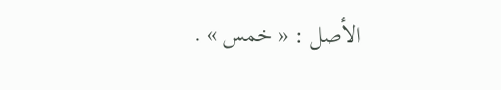الأصل : « خمس » .